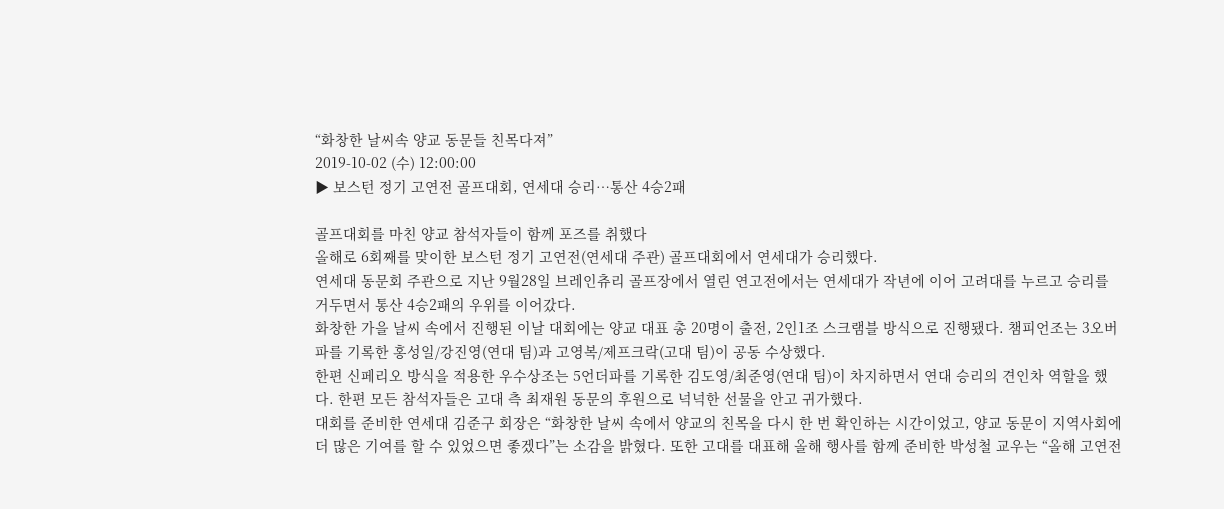“화창한 날씨속 양교 동문들 친목다져”
2019-10-02 (수) 12:00:00
▶ 보스턴 정기 고연전 골프대회, 연세대 승리…통산 4승2패

골프대회를 마친 양교 참석자들이 함께 포즈를 취했다
올해로 6회째를 맞이한 보스턴 정기 고연전(연세대 주관) 골프대회에서 연세대가 승리했다.
연세대 동문회 주관으로 지난 9월28일 브레인츄리 골프장에서 열린 연고전에서는 연세대가 작년에 이어 고려대를 누르고 승리를 거두면서 통산 4승2패의 우위를 이어갔다.
화창한 가을 날씨 속에서 진행된 이날 대회에는 양교 대표 총 20명이 출전, 2인1조 스크램블 방식으로 진행됐다. 챔피언조는 3오버파를 기록한 홍성일/강진영(연대 팀)과 고영복/제프크락(고대 팀)이 공동 수상했다.
한편 신페리오 방식을 적용한 우수상조는 5언더파를 기록한 김도영/최준영(연대 팀)이 차지하면서 연대 승리의 견인차 역할을 했다. 한편 모든 참석자들은 고대 측 최재원 동문의 후원으로 넉넉한 선물을 안고 귀가했다.
대회를 준비한 연세대 김준구 회장은 “화창한 날씨 속에서 양교의 친목을 다시 한 번 확인하는 시간이었고, 양교 동문이 지역사회에 더 많은 기여를 할 수 있었으면 좋겠다”는 소감을 밝혔다. 또한 고대를 대표해 올해 행사를 함께 준비한 박성철 교우는 “올해 고연전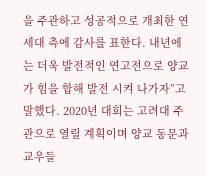을 주관하고 성공적으로 개최한 연세대 측에 감사를 표한다. 내년에는 더욱 발전적인 연고전으로 양교가 힘을 합해 발전 시켜 나가자”고 말했다. 2020년 대회는 고려대 주관으로 열릴 계획이며 양교 동문과 교우들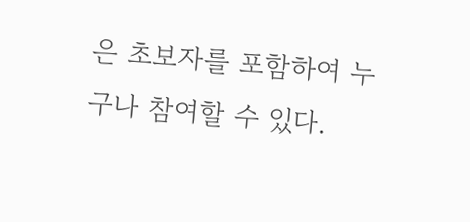은 초보자를 포함하여 누구나 참여할 수 있다.